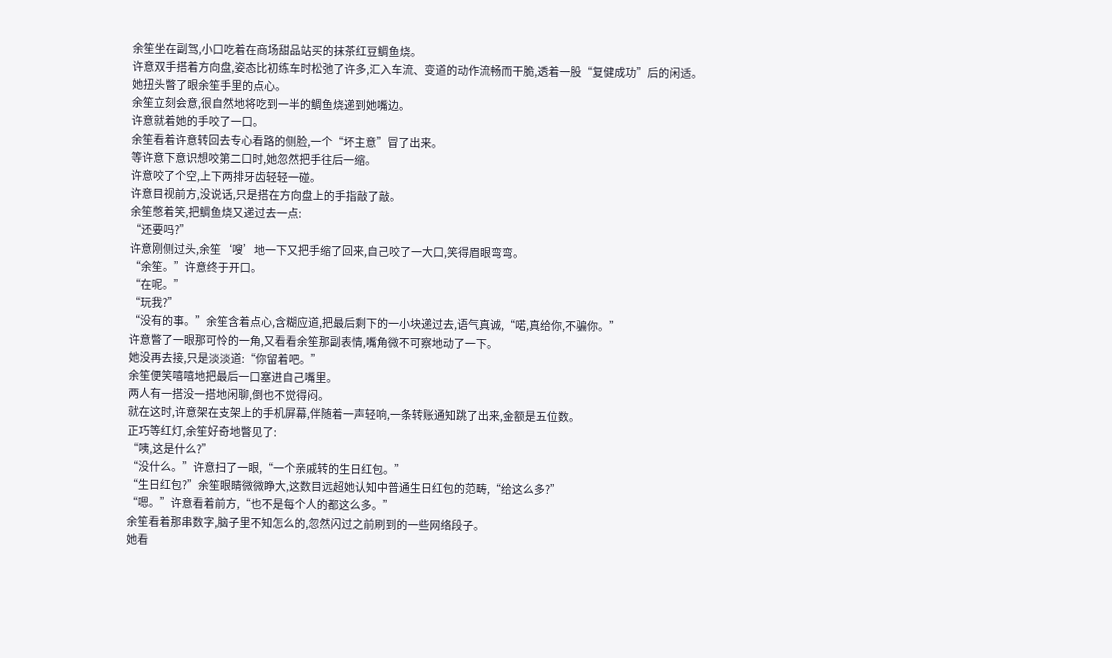余笙坐在副驾,小口吃着在商场甜品站买的抹茶红豆鲷鱼烧。
许意双手搭着方向盘,姿态比初练车时松弛了许多,汇入车流、变道的动作流畅而干脆,透着一股“复健成功”后的闲适。
她扭头瞥了眼余笙手里的点心。
余笙立刻会意,很自然地将吃到一半的鲷鱼烧递到她嘴边。
许意就着她的手咬了一口。
余笙看着许意转回去专心看路的侧脸,一个“坏主意”冒了出来。
等许意下意识想咬第二口时,她忽然把手往后一缩。
许意咬了个空,上下两排牙齿轻轻一碰。
许意目视前方,没说话,只是搭在方向盘上的手指敲了敲。
余笙憋着笑,把鲷鱼烧又递过去一点:
“还要吗?”
许意刚侧过头,余笙‘嗖’地一下又把手缩了回来,自己咬了一大口,笑得眉眼弯弯。
“余笙。”许意终于开口。
“在呢。”
“玩我?”
“没有的事。”余笙含着点心,含糊应道,把最后剩下的一小块递过去,语气真诚,“喏,真给你,不骗你。”
许意瞥了一眼那可怜的一角,又看看余笙那副表情,嘴角微不可察地动了一下。
她没再去接,只是淡淡道:“你留着吧。”
余笙便笑嘻嘻地把最后一口塞进自己嘴里。
两人有一搭没一搭地闲聊,倒也不觉得闷。
就在这时,许意架在支架上的手机屏幕,伴随着一声轻响,一条转账通知跳了出来,金额是五位数。
正巧等红灯,余笙好奇地瞥见了:
“咦,这是什么?”
“没什么。”许意扫了一眼,“一个亲戚转的生日红包。”
“生日红包?”余笙眼睛微微睁大,这数目远超她认知中普通生日红包的范畴,“给这么多?”
“嗯。”许意看着前方,“也不是每个人的都这么多。”
余笙看着那串数字,脑子里不知怎么的,忽然闪过之前刷到的一些网络段子。
她看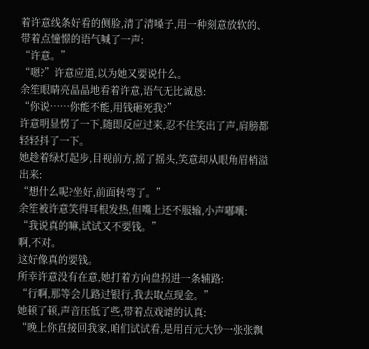着许意线条好看的侧脸,清了清嗓子,用一种刻意放软的、带着点憧憬的语气喊了一声:
“许意。”
“嗯?”许意应道,以为她又要说什么。
余笙眼睛亮晶晶地看着许意,语气无比诚恳:
“你说……你能不能,用钱砸死我?”
许意明显愣了一下,随即反应过来,忍不住笑出了声,肩膀都轻轻抖了一下。
她趁着绿灯起步,目视前方,摇了摇头,笑意却从眼角眉梢溢出来:
“想什么呢?坐好,前面转弯了。”
余笙被许意笑得耳根发热,但嘴上还不服输,小声嘟囔:
“我说真的嘛,试试又不要钱。”
啊,不对。
这好像真的要钱。
所幸许意没有在意,她打着方向盘拐进一条辅路:
“行啊,那等会儿路过银行,我去取点现金。”
她顿了顿,声音压低了些,带着点戏谑的认真:
“晚上你直接回我家,咱们试试看,是用百元大钞一张张飘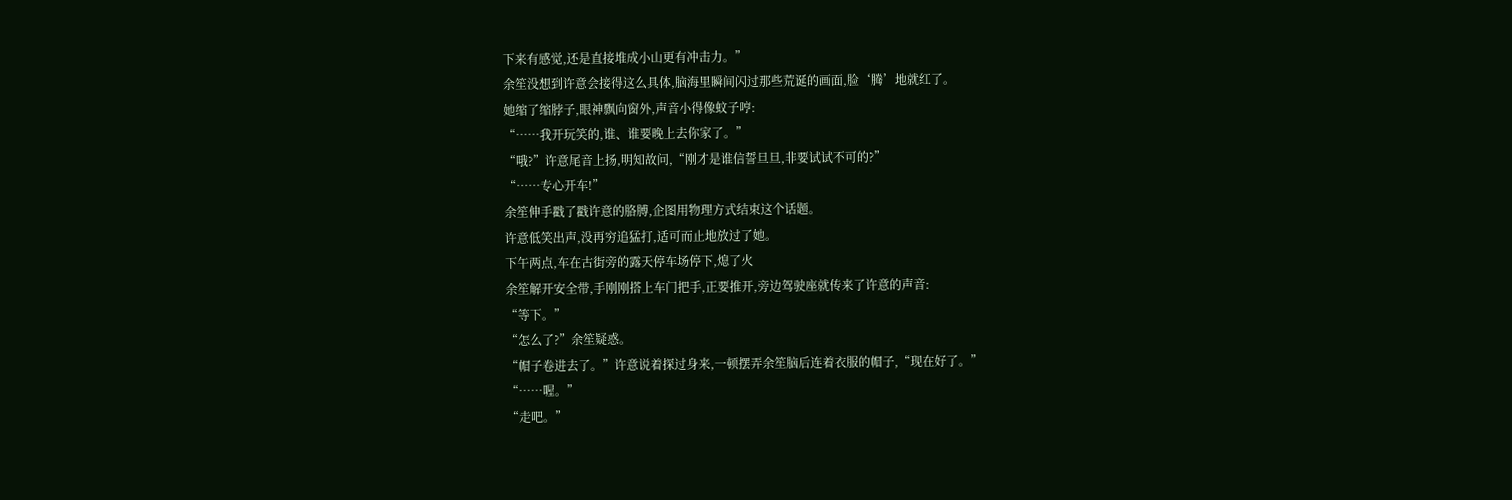下来有感觉,还是直接堆成小山更有冲击力。”
余笙没想到许意会接得这么具体,脑海里瞬间闪过那些荒诞的画面,脸‘腾’地就红了。
她缩了缩脖子,眼神飘向窗外,声音小得像蚊子哼:
“……我开玩笑的,谁、谁要晚上去你家了。”
“哦?”许意尾音上扬,明知故问,“刚才是谁信誓旦旦,非要试试不可的?”
“……专心开车!”
余笙伸手戳了戳许意的胳膊,企图用物理方式结束这个话题。
许意低笑出声,没再穷追猛打,适可而止地放过了她。
下午两点,车在古街旁的露天停车场停下,熄了火
余笙解开安全带,手刚刚搭上车门把手,正要推开,旁边驾驶座就传来了许意的声音:
“等下。”
“怎么了?”余笙疑惑。
“帽子卷进去了。”许意说着探过身来,一顿摆弄余笙脑后连着衣服的帽子,“现在好了。”
“……喔。”
“走吧。”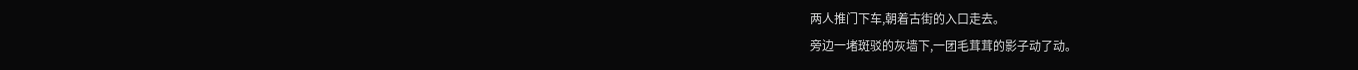两人推门下车,朝着古街的入口走去。
旁边一堵斑驳的灰墙下,一团毛茸茸的影子动了动。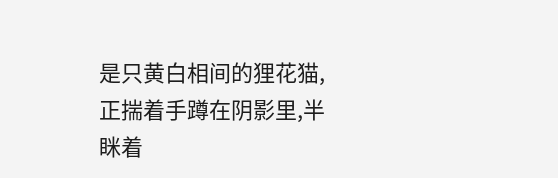是只黄白相间的狸花猫,正揣着手蹲在阴影里,半眯着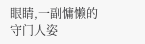眼睛,一副慵懒的守门人姿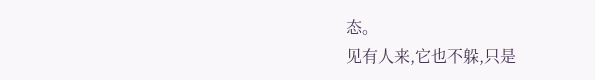态。
见有人来,它也不躲,只是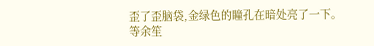歪了歪脑袋,金绿色的瞳孔在暗处亮了一下。
等余笙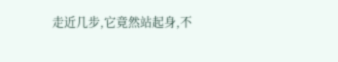走近几步,它竟然站起身,不